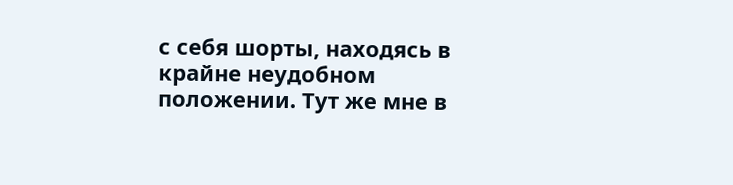с себя шорты, находясь в крайне неудобном положении. Тут же мне в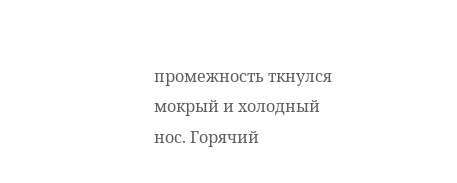промежность ткнулся мокрый и холодный нос. Горячий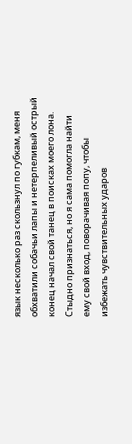язык несколько раз скользнул по губкам, меня обхватили собачьи лапы и нетерпеливый острый конец начал свой танец в поисках моего лона. Стыдно признаться, но я сама помогла найти ему свой вход, поворачивая попу, чтобы избежать чувствительных ударов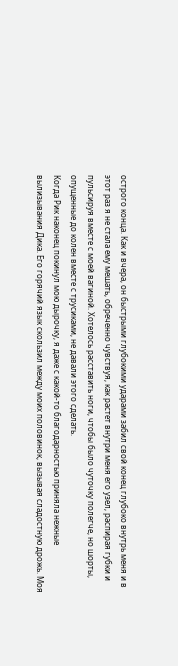острого конца. Как и вчера, он быстрыми глубокими ударами забил свой конец глубоко внутрь меня и в этот раз я не стала ему мешать, обреченно чувствуя, как растет внутри меня его узел, распирая губки и пульсируя вместе с моей вагиной. Хотелось расставить ноги, чтобы было чуточку полегче, но шорты, опущенные до колен вместе с трусиками, не давали этого сделать.
Когда Рик наконец покинул мою дырочку, я даже с какой-то благодарностью приняла нежные вылизывания Дика. Его горячий язык скользил между моих половинок, вызывая сладостную дрожь. Моя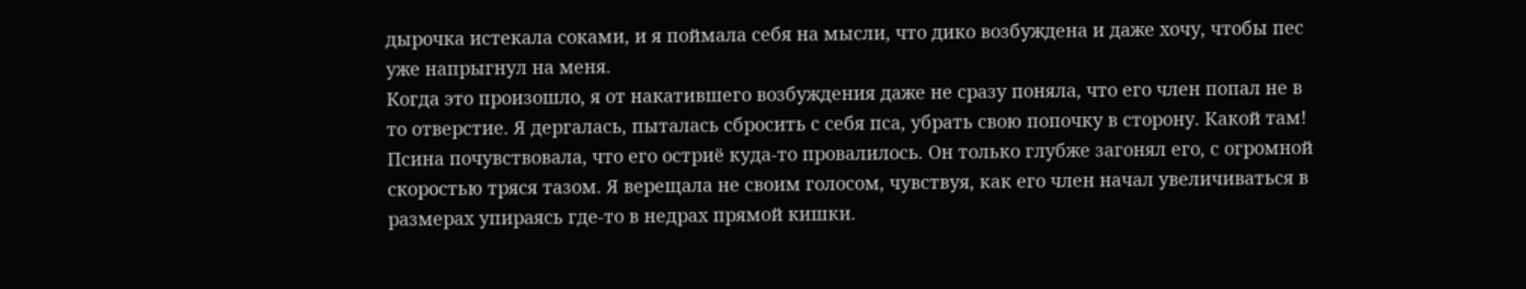дырочка истекала соками, и я поймала себя на мысли, что дико возбуждена и даже хочу, чтобы пес уже напрыгнул на меня.
Когда это произошло, я от накатившего возбуждения даже не сразу поняла, что его член попал не в то отверстие. Я дергалась, пыталась сбросить с себя пса, убрать свою попочку в сторону. Какой там! Псина почувствовала, что его остриё куда-то провалилось. Он только глубже загонял его, с огромной скоростью тряся тазом. Я верещала не своим голосом, чувствуя, как его член начал увеличиваться в размерах упираясь где-то в недрах прямой кишки.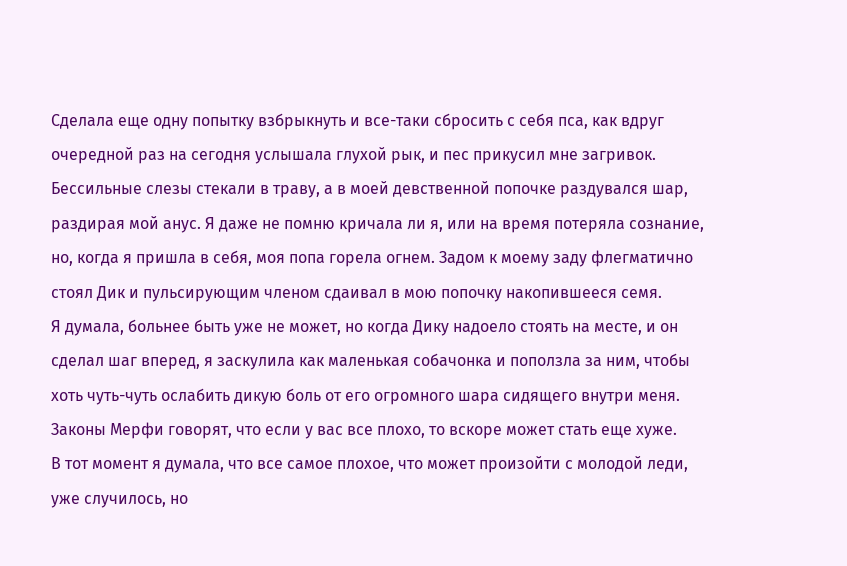Сделала еще одну попытку взбрыкнуть и все-таки сбросить с себя пса, как вдруг очередной раз на сегодня услышала глухой рык, и пес прикусил мне загривок. Бессильные слезы стекали в траву, а в моей девственной попочке раздувался шар, раздирая мой анус. Я даже не помню кричала ли я, или на время потеряла сознание, но, когда я пришла в себя, моя попа горела огнем. Задом к моему заду флегматично стоял Дик и пульсирующим членом сдаивал в мою попочку накопившееся семя.
Я думала, больнее быть уже не может, но когда Дику надоело стоять на месте, и он сделал шаг вперед, я заскулила как маленькая собачонка и поползла за ним, чтобы хоть чуть-чуть ослабить дикую боль от его огромного шара сидящего внутри меня.
Законы Мерфи говорят, что если у вас все плохо, то вскоре может стать еще хуже.
В тот момент я думала, что все самое плохое, что может произойти с молодой леди, уже случилось, но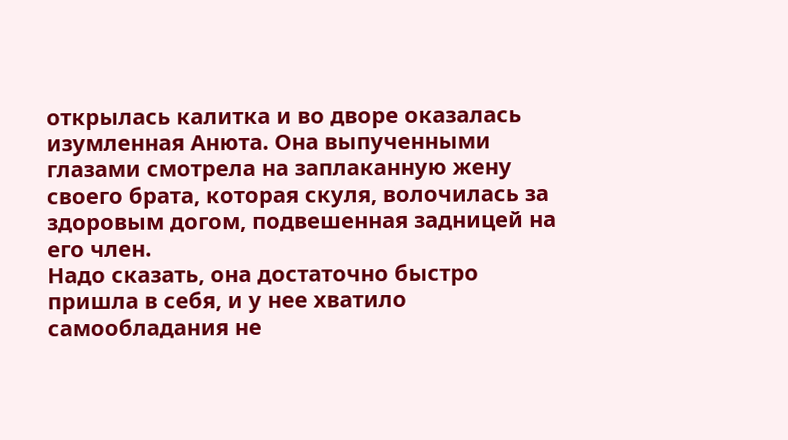открылась калитка и во дворе оказалась изумленная Анюта. Она выпученными глазами смотрела на заплаканную жену своего брата, которая скуля, волочилась за здоровым догом, подвешенная задницей на его член.
Надо сказать, она достаточно быстро пришла в себя, и у нее хватило самообладания не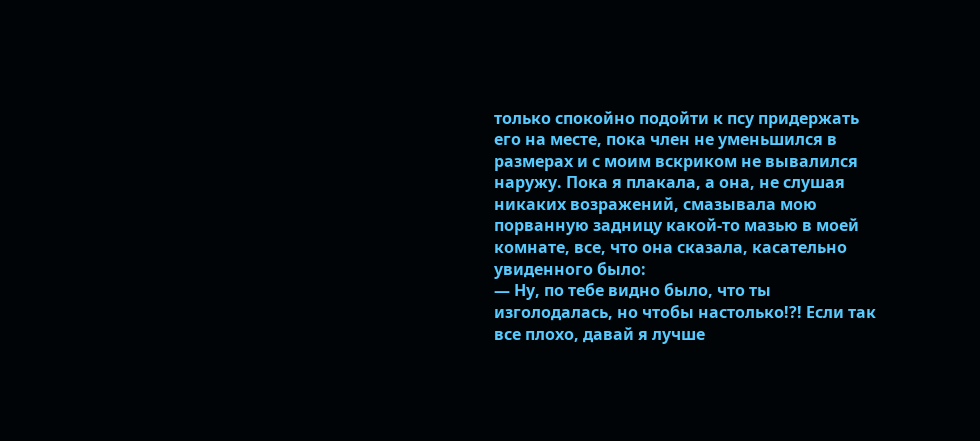только спокойно подойти к псу придержать его на месте, пока член не уменьшился в размерах и с моим вскриком не вывалился наружу. Пока я плакала, а она, не слушая никаких возражений, смазывала мою порванную задницу какой-то мазью в моей комнате, все, что она сказала, касательно увиденного было:
— Ну, по тебе видно было, что ты изголодалась, но чтобы настолько!?! Если так все плохо, давай я лучше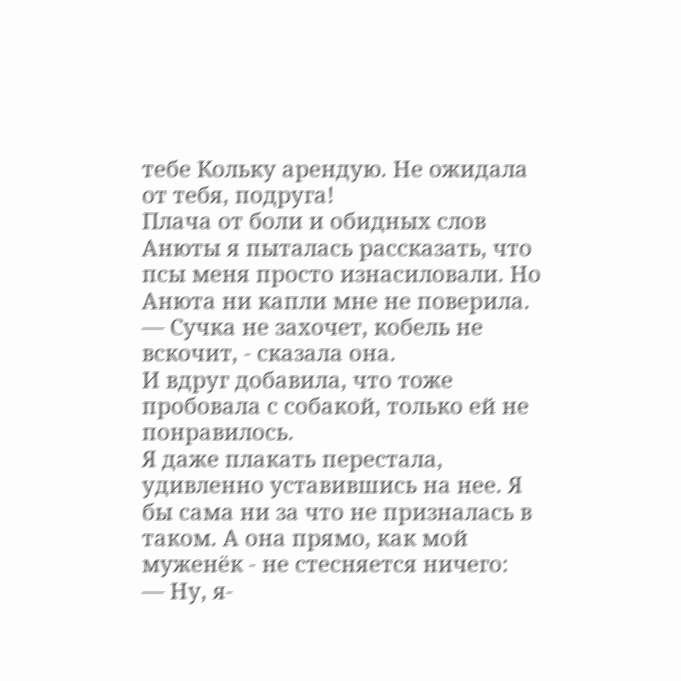тебе Кольку арендую. Не ожидала от тебя, подруга!
Плача от боли и обидных слов Анюты я пыталась рассказать, что псы меня просто изнасиловали. Но Анюта ни капли мне не поверила.
— Сучка не захочет, кобель не вскочит, - сказала она.
И вдруг добавила, что тоже пробовала с собакой, только ей не понравилось.
Я даже плакать перестала, удивленно уставившись на нее. Я бы сама ни за что не призналась в таком. А она прямо, как мой муженёк - не стесняется ничего:
— Ну, я-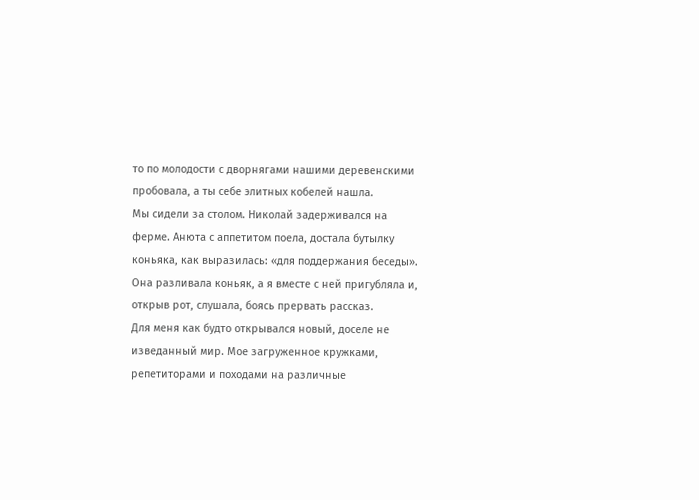то по молодости с дворнягами нашими деревенскими пробовала, а ты себе элитных кобелей нашла.
Мы сидели за столом. Николай задерживался на ферме. Анюта с аппетитом поела, достала бутылку коньяка, как выразилась: «для поддержания беседы». Она разливала коньяк, а я вместе с ней пригубляла и, открыв рот, слушала, боясь прервать рассказ.
Для меня как будто открывался новый, доселе не изведанный мир. Мое загруженное кружками, репетиторами и походами на различные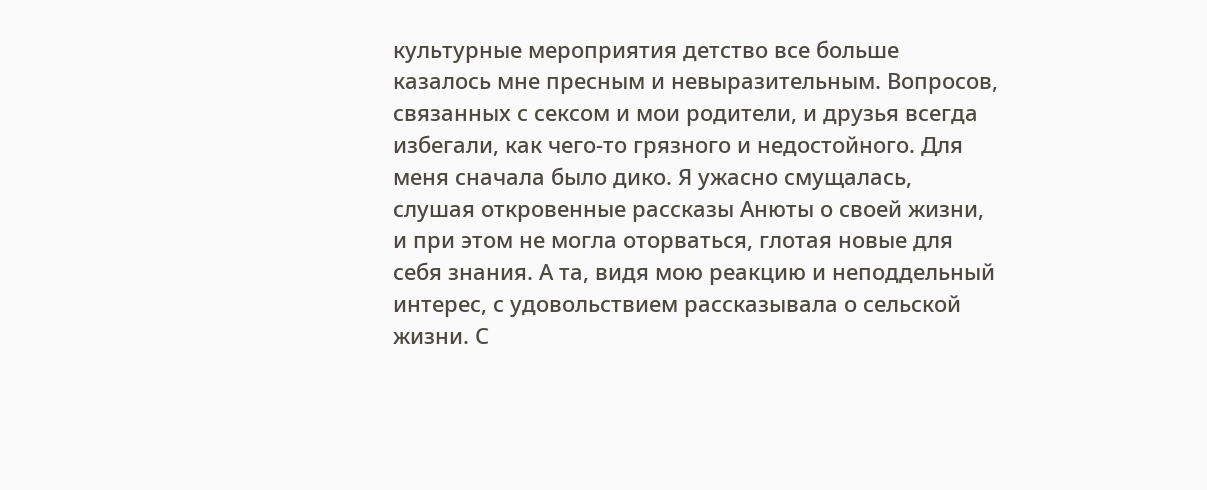культурные мероприятия детство все больше казалось мне пресным и невыразительным. Вопросов, связанных с сексом и мои родители, и друзья всегда избегали, как чего-то грязного и недостойного. Для меня сначала было дико. Я ужасно смущалась, слушая откровенные рассказы Анюты о своей жизни, и при этом не могла оторваться, глотая новые для себя знания. А та, видя мою реакцию и неподдельный интерес, с удовольствием рассказывала о сельской жизни. С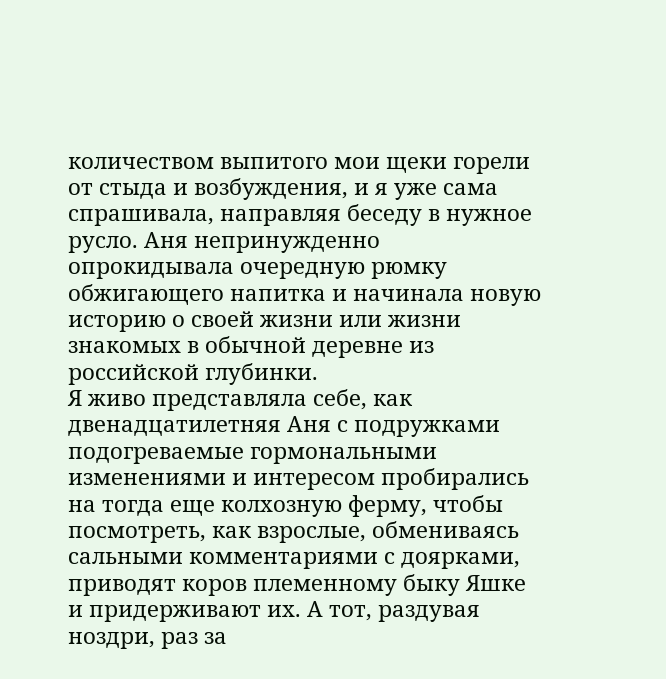количеством выпитого мои щеки горели от стыда и возбуждения, и я уже сама спрашивала, направляя беседу в нужное русло. Аня непринужденно опрокидывала очередную рюмку обжигающего напитка и начинала новую историю о своей жизни или жизни знакомых в обычной деревне из российской глубинки.
Я живо представляла себе, как двенадцатилетняя Аня с подружками подогреваемые гормональными изменениями и интересом пробирались на тогда еще колхозную ферму, чтобы посмотреть, как взрослые, обмениваясь сальными комментариями с доярками, приводят коров племенному быку Яшке и придерживают их. А тот, раздувая ноздри, раз за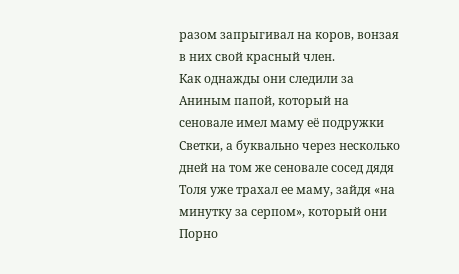разом запрыгивал на коров, вонзая в них свой красный член.
Как однажды они следили за Аниным папой, который на сеновале имел маму её подружки Светки, а буквально через несколько дней на том же сеновале сосед дядя Толя уже трахал ее маму, зайдя «на минутку за серпом», который они
Порно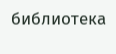библиотека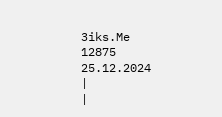3iks.Me
12875
25.12.2024
|
|